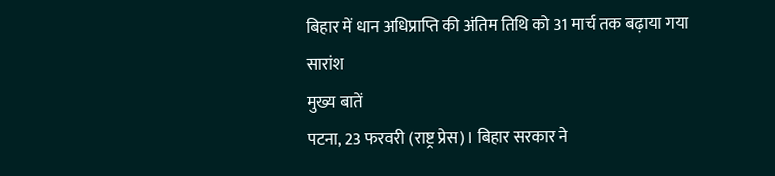बिहार में धान अधिप्राप्ति की अंतिम तिथि को 31 मार्च तक बढ़ाया गया
सारांश
मुख्य बातें
पटना, 23 फरवरी (राष्ट्र प्रेस)। बिहार सरकार ने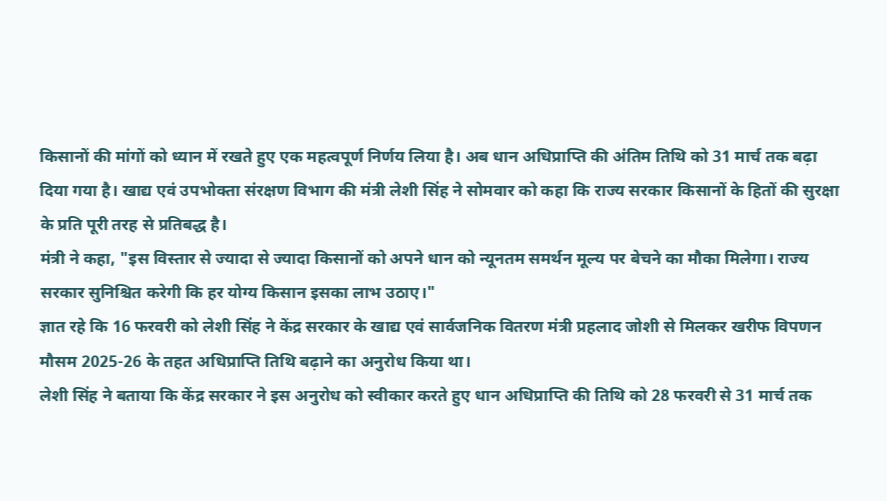किसानों की मांगों को ध्यान में रखते हुए एक महत्वपूर्ण निर्णय लिया है। अब धान अधिप्राप्ति की अंतिम तिथि को 31 मार्च तक बढ़ा दिया गया है। खाद्य एवं उपभोक्ता संरक्षण विभाग की मंत्री लेशी सिंह ने सोमवार को कहा कि राज्य सरकार किसानों के हितों की सुरक्षा के प्रति पूरी तरह से प्रतिबद्ध है।
मंत्री ने कहा, "इस विस्तार से ज्यादा से ज्यादा किसानों को अपने धान को न्यूनतम समर्थन मूल्य पर बेचने का मौका मिलेगा। राज्य सरकार सुनिश्चित करेगी कि हर योग्य किसान इसका लाभ उठाए।"
ज्ञात रहे कि 16 फरवरी को लेशी सिंह ने केंद्र सरकार के खाद्य एवं सार्वजनिक वितरण मंत्री प्रहलाद जोशी से मिलकर खरीफ विपणन मौसम 2025-26 के तहत अधिप्राप्ति तिथि बढ़ाने का अनुरोध किया था।
लेशी सिंह ने बताया कि केंद्र सरकार ने इस अनुरोध को स्वीकार करते हुए धान अधिप्राप्ति की तिथि को 28 फरवरी से 31 मार्च तक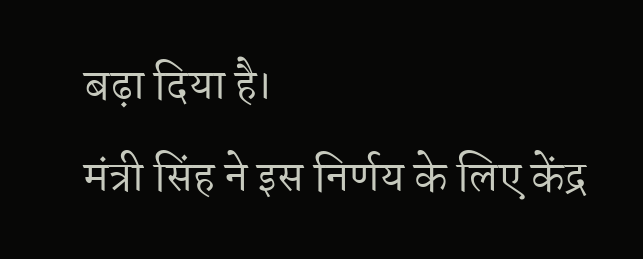बढ़ा दिया है।
मंत्री सिंह ने इस निर्णय के लिए केंद्र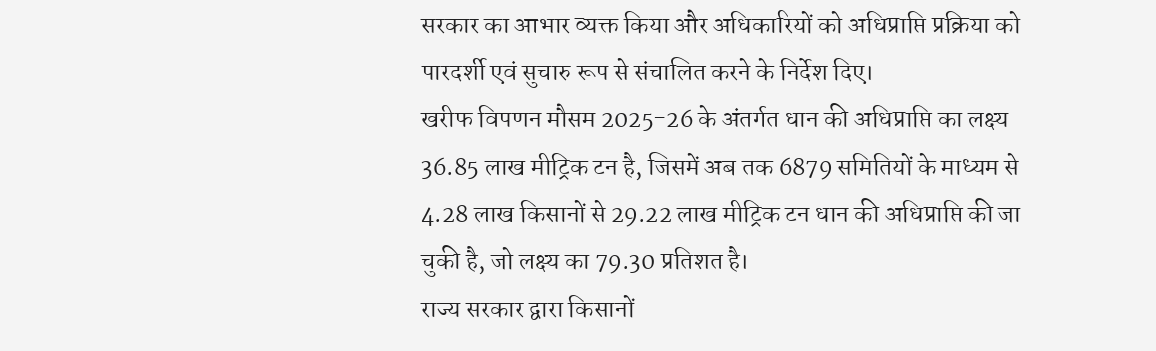सरकार का आभार व्यक्त किया और अधिकारियों को अधिप्राप्ति प्रक्रिया को पारदर्शी एवं सुचारु रूप से संचालित करने के निर्देश दिए।
खरीफ विपणन मौसम 2025-26 के अंतर्गत धान की अधिप्राप्ति का लक्ष्य 36.85 लाख मीट्रिक टन है, जिसमें अब तक 6879 समितियों के माध्यम से 4.28 लाख किसानों से 29.22 लाख मीट्रिक टन धान की अधिप्राप्ति की जा चुकी है, जो लक्ष्य का 79.30 प्रतिशत है।
राज्य सरकार द्वारा किसानों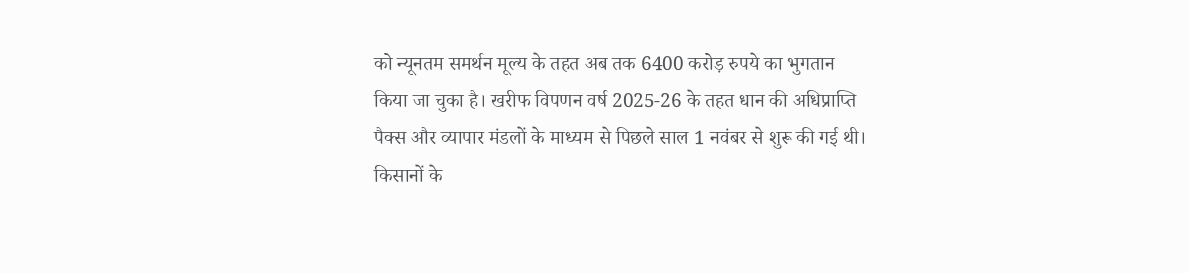को न्यूनतम समर्थन मूल्य के तहत अब तक 6400 करोड़ रुपये का भुगतान किया जा चुका है। खरीफ विपणन वर्ष 2025-26 के तहत धान की अधिप्राप्ति पैक्स और व्यापार मंडलों के माध्यम से पिछले साल 1 नवंबर से शुरू की गई थी।
किसानों के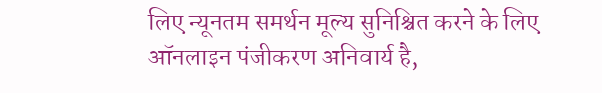लिए न्यूनतम समर्थन मूल्य सुनिश्चित करने के लिए ऑनलाइन पंजीकरण अनिवार्य है,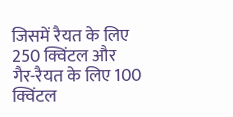जिसमें रैयत के लिए 250 क्विंटल और गैर-रैयत के लिए 100 क्विंटल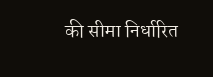की सीमा निर्धारित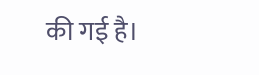की गई है।